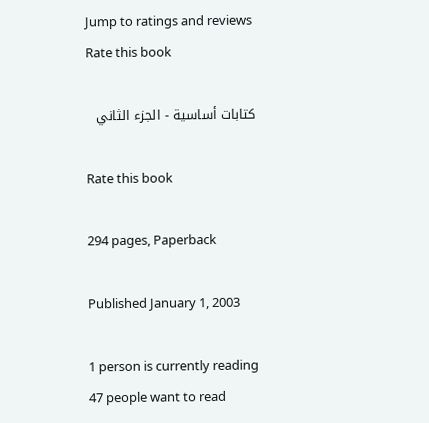Jump to ratings and reviews
Rate this book

كتابات أساسية - الجزء الثاني

Rate this book

294 pages, Paperback

Published January 1, 2003

1 person is currently reading
47 people want to read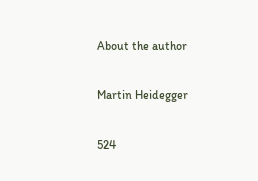About the author

Martin Heidegger

524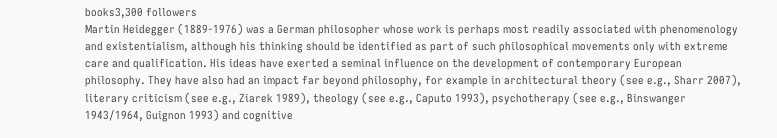books3,300 followers
Martin Heidegger (1889-1976) was a German philosopher whose work is perhaps most readily associated with phenomenology and existentialism, although his thinking should be identified as part of such philosophical movements only with extreme care and qualification. His ideas have exerted a seminal influence on the development of contemporary European philosophy. They have also had an impact far beyond philosophy, for example in architectural theory (see e.g., Sharr 2007), literary criticism (see e.g., Ziarek 1989), theology (see e.g., Caputo 1993), psychotherapy (see e.g., Binswanger 1943/1964, Guignon 1993) and cognitive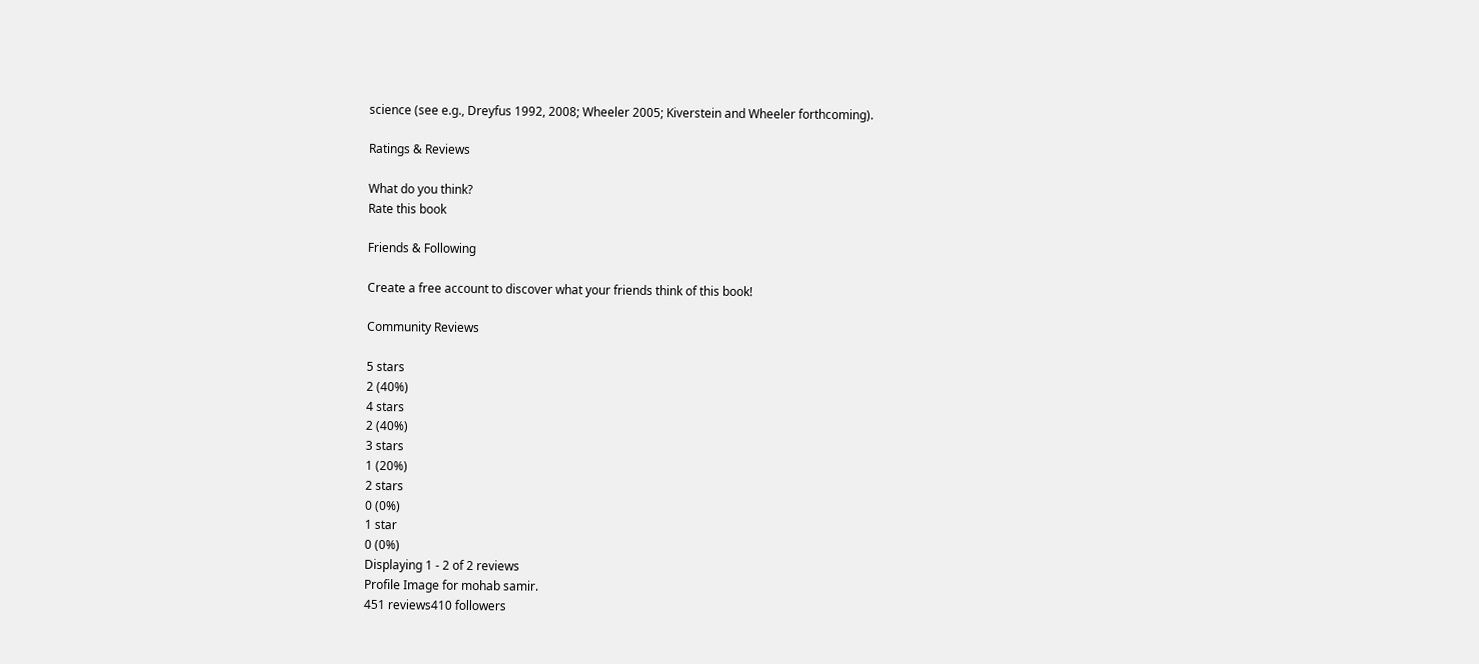science (see e.g., Dreyfus 1992, 2008; Wheeler 2005; Kiverstein and Wheeler forthcoming).

Ratings & Reviews

What do you think?
Rate this book

Friends & Following

Create a free account to discover what your friends think of this book!

Community Reviews

5 stars
2 (40%)
4 stars
2 (40%)
3 stars
1 (20%)
2 stars
0 (0%)
1 star
0 (0%)
Displaying 1 - 2 of 2 reviews
Profile Image for mohab samir.
451 reviews410 followers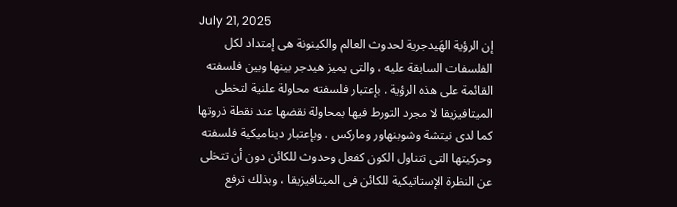July 21, 2025
إن الرؤية الهَيدجرية لحدوث العالم والكينونة هى إمتداد لكل الفلسفات السابقة عليه ، والتى يميز هيدجر بينها وبين فلسفته القائمة على هذه الرؤية . بإعتبار فلسفته محاولة علنية لتخطى الميتافيزيقا لا مجرد التورط فيها بمحاولة نقضها عند نقطة ذروتها كما لدى نيتشة وشوبنهاور وماركس . وبإعتبار ديناميكية فلسفته وحركيتها التى تتناول الكون كفعل وحدوث للكائن دون أن تتخلى عن النظرة الإستاتيكية للكائن فى الميتافيزيقا ، وبذلك ترفع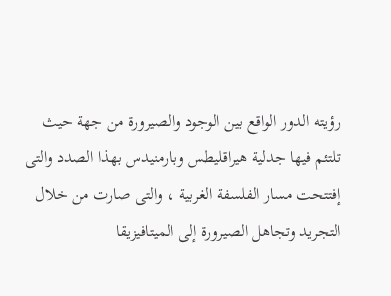رؤيته الدور الواقع بين الوجود والصيرورة من جهة حيث تلتئم فيها جدلية هيراقليطس وبارمنيدس بهذا الصدد والتى إفتتحت مسار الفلسفة الغربية ، والتى صارت من خلال التجريد وتجاهل الصيرورة إلى الميتافيزيقا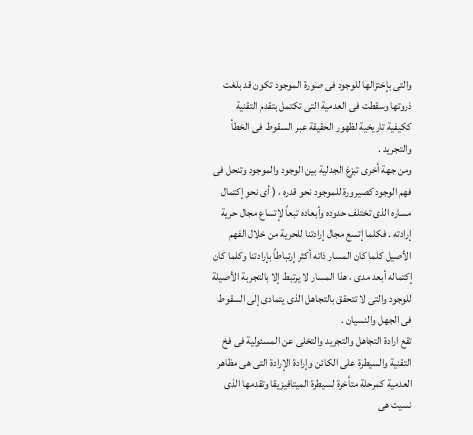والتى بإختزالها للوجود فى صورة الموجود تكون قد بلغت ذروتها وسقطت فى العدمية التى تكتمل بتقدم التقنية ككيفية تاريخية لظهور الحقيقة عبر السقوط فى الخطأ والتجريد .
ومن جهة أخرى تبزغ الجدلية بين الوجود والموجود وتنحل فى فهم الوجود كصيرورة للموجود نحو قدره ، ( أى نحو إكتمال مساره الذى تختلف حدوده وأبعاده تبعاً لإتساع مجال حرية إرادته . فكلما إتسع مجال إرادتنا للحرية من خلال الفهم الأصيل كلما كان المسار ذاته أكثر إرتباطاً بإرادتنا وكلما كان إكتماله أبعد مدى ، هذا المسار لا يرتبط إلا بالتجربة الأصيلة للوجود والتى لا تتحقق بالتجاهل الذى يتمادى إلى السقوط فى الجهل والنسيان .
تقع ارادة التجاهل والتجريد والتخلى عن المسئولية فى فخ التقنية والسيطرة على الكائن وإرادة الإرادة التى هى مظاهر العدمية كمرحلة متأخرة لسيطرة الميتافيزيقا وتقدمها الذى نسيت هى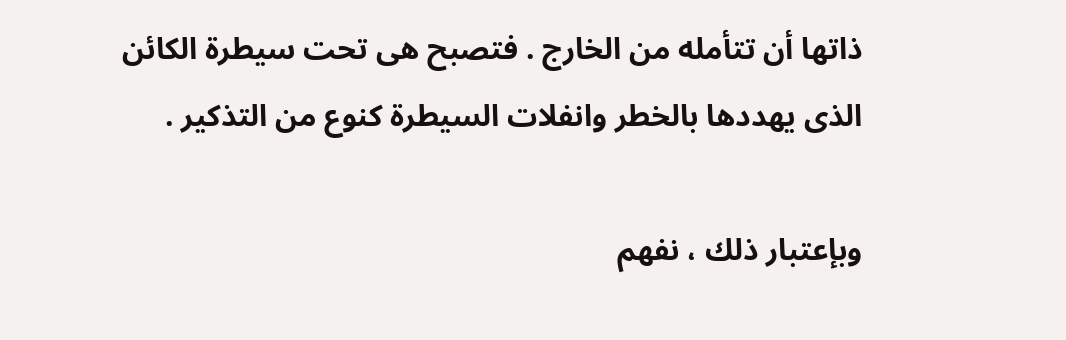ذاتها أن تتأمله من الخارج . فتصبح هى تحت سيطرة الكائن الذى يهددها بالخطر وانفلات السيطرة كنوع من التذكير .

وبإعتبار ذلك ، نفهم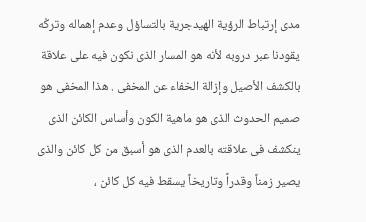مدى إرتباط الرؤية الهيدجرية بالتساؤل وعدم إهماله وتركْه يقودنا عبر دروبه لأنه هو المسار الذى نكون فيه على علاقة بالكشف الأصيل وإزالة الخفاء عن المخفى . هذا المخفى هو صميم الحدوث الذى هو ماهية الكون وأساس الكائن الذى ينكشف فى علاقته بالعدم الذى هو أسبق من كل كائن والذى يصير زمناً وقدراً وتاريخاً يسقط فيه كل كائن ،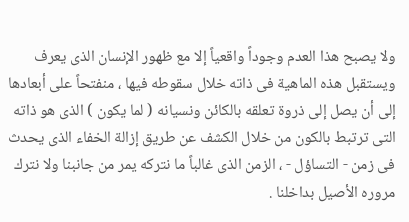ولا يصبح هذا العدم وجوداً واقعياً إلا مع ظهور الإنسان الذى يعرف ويستقبل هذه الماهية فى ذاته خلال سقوطه فيها ، منفتحاً على أبعادها إلى أن يصل إلى ذروة تعلقه بالكائن ونسيانه ( لما يكون ) الذى هو ذاته التى ترتبط بالكون من خلال الكشف عن طريق إزالة الخفاء الذى يحدث فى زمن - التساؤل - ، الزمن الذى غالباً ما نتركه يمر من جانبنا ولا نترك مروره الأصيل بداخلنا .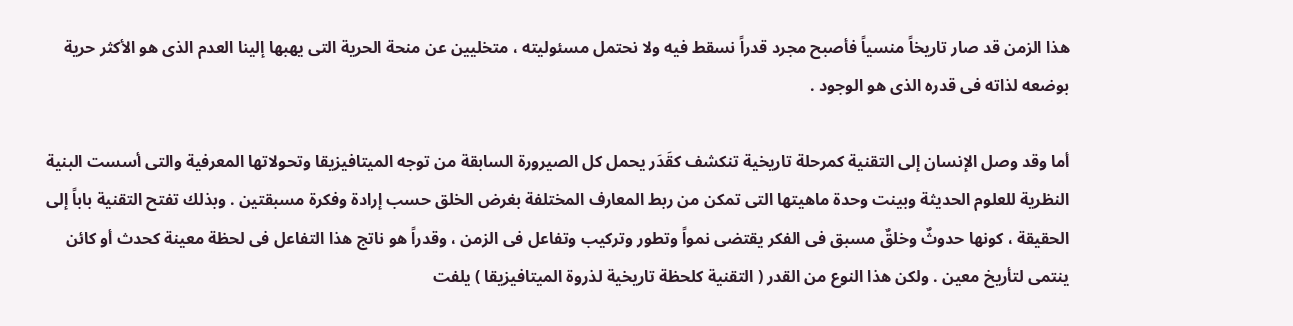هذا الزمن قد صار تاريخاً منسياً فأصبح مجرد قدراً نسقط فيه ولا نحتمل مسئوليته ، متخليين عن منحة الحرية التى يهبها إلينا العدم الذى هو الأكثر حرية بوضعه لذاته فى قدره الذى هو الوجود .

أما وقد وصل الإنسان إلى التقنية كمرحلة تاريخية تنكشف كقَدَر يحمل كل الصيرورة السابقة من توجه الميتافيزيقا وتحولاتها المعرفية والتى أسست البنية النظرية للعلوم الحديثة وبينت وحدة ماهيتها التى تمكن من ربط المعارف المختلفة بغرض الخلق حسب إرادة وفكرة مسبقتين . وبذلك تفتح التقنية باباً إلى الحقيقة ، كونها حدوثٌ وخلقٌ مسبق فى الفكر يقتضى نمواً وتطور وتركيب وتفاعل فى الزمن ، وقدراً هو ناتج هذا التفاعل فى لحظة معينة كحدث أو كائن ينتمى لتأريخ معين . ولكن هذا النوع من القدر ( التقنية كلحظة تاريخية لذروة الميتافيزيقا ) يلفت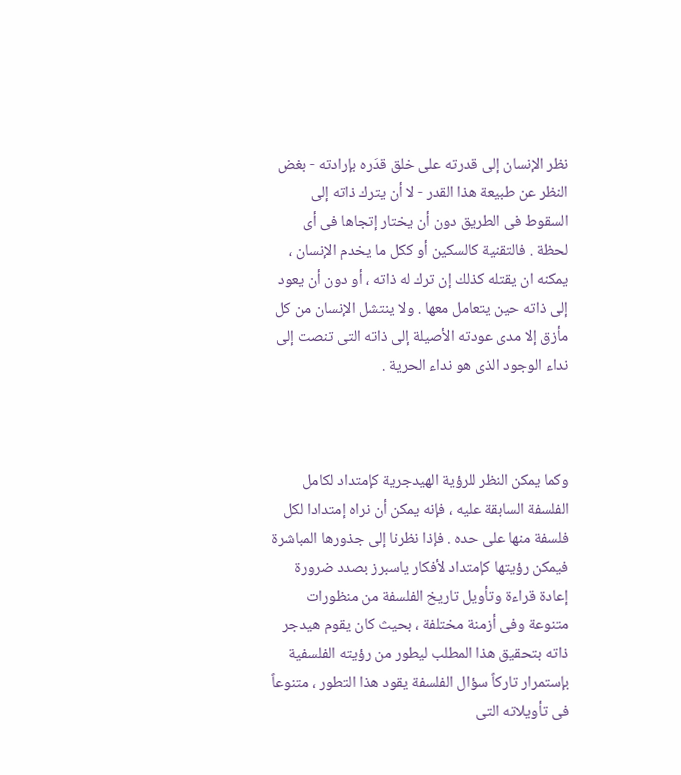نظر الإنسان إلى قدرته على خلق قدَره بإرادته - بغض النظر عن طبيعة هذا القدر - لا أن يترك ذاته إلى السقوط فى الطريق دون أن يختار إتجاها فى أى لحظة . فالتقنية كالسكين أو ككل ما يخدم الإنسان ، يمكنه ان يقتله كذلك إن ترك له ذاته ، أو دون أن يعود إلى ذاته حين يتعامل معها . ولا ينتشل الإنسان من كل مأزق إلا مدى عودته الأصيلة إلى ذاته التى تنصت إلى نداء الوجود الذى هو نداء الحرية .



وكما يمكن النظر للرؤية الهيدجرية كإمتداد لكامل الفلسفة السابقة عليه ، فإنه يمكن أن نراه إمتدادا لكل فلسفة منها على حده . فإذا نظرنا إلى جذورها المباشرة فيمكن رؤيتها كإمتداد لأفكار ياسبرز بصدد ضرورة إعادة قراءة وتأويل تاريخ الفلسفة من منظورات متنوعة وفى أزمنة مختلفة ، بحيث كان يقوم هيدجر ذاته بتحقيق هذا المطلب ليطور من رؤيته الفلسفية بإستمرار تاركاً سؤال الفلسفة يقود هذا التطور ، متنوعاً فى تأويلاته التى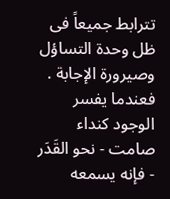تترابط جميعاً فى ظل وحدة التساؤل وصيرورة الإجابة . فعندما يفسر الوجود كنداء صامت - نحو القَدَر - فإنه يسمعه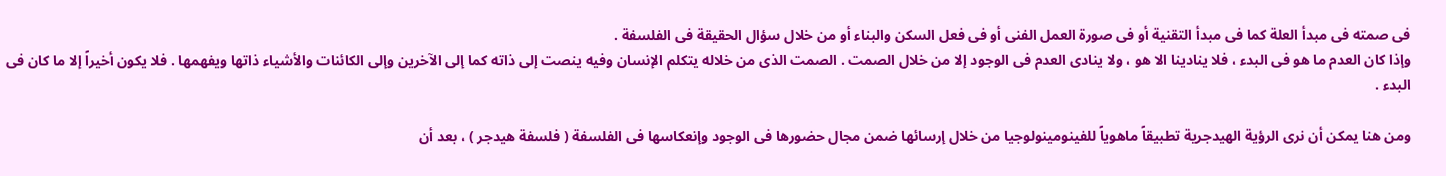فى صمته فى مبدأ العلة كما فى مبدأ التقنية أو فى صورة العمل الفنى أو فى فعل السكن والبناء أو من خلال سؤال الحقيقة فى الفلسفة .
وإذا كان العدم ما هو فى البدء ، فلا ينادينا الا هو ، ولا ينادى العدم فى الوجود إلا من خلال الصمت . الصمت الذى من خلاله يتكلم الإنسان وفيه ينصت إلى ذاته كما إلى الآخرين وإلى الكائنات والأشياء ذاتها ويفهمها . فلا يكون أخيراً إلا ما كان فى البدء .

ومن هنا يمكن أن نرى الرؤية الهيدجرية تطبيقاً ماهوياً للفينومينولوجيا من خلال إرسائها ضمن مجال حضورها فى الوجود وإنعكاسها فى الفلسفة ( فلسفة هيدجر ) ، بعد أن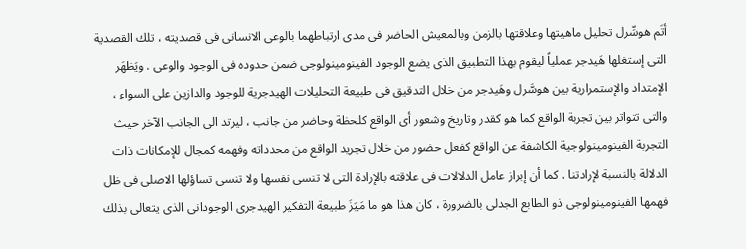أتَم هوسِّرل تحليل ماهيتها وعلاقتها بالزمن وبالمعيش الحاضر فى مدى ارتباطهما بالوعى الانسانى فى قصديته ، تلك القصدية التى إستغلها هَيدجر عملياً ليقوم بهذا التطبيق الذى يضع الوجود الفينومينولوجى ضمن حدوده فى الوجود والوعى . ويَظهَر الإمتداد والإستمرارية بين هوسَّرل وهَيدجر من خلال التدقيق فى طبيعة التحليلات الهيدجرية للوجود والدازين على السواء ، والتى تتواتر بين تجربة الواقع كما هو كقدر وتاريخ وشعور أى الواقع كلحظة وحاضر من جانب ، ليرتد الى الجانب الآخر حيث التجربة الفينومينولوجية الكاشفة عن الواقع كفعل حضور من خلال تجريد الواقع من محدداته وفهمه كمجال للإمكانات ذات الدلالة بالنسبة لإرادتنا . كما أن إبراز عامل الدلالات فى علاقته بالإرادة التى لا تنسى نفسها ولا تنسى تساؤلها الاصلى فى ظل فهمها الفينومينولوجى ذو الطابع الجدلى بالضرورة ، كان هذا هو ما مَيَزَ طبيعة التفكير الهيدجرى الوجودانى الذى يتعالى بذلك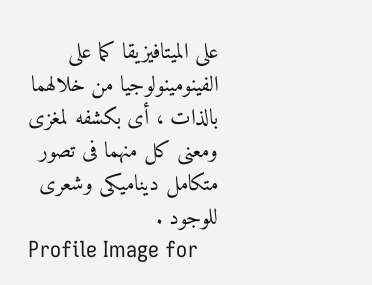على الميتافيزيقا كما على الفينومينولوجيا من خلالهما بالذات ، أى بكشفه لمغزى ومعنى كل منهما فى تصور متكامل ديناميكى وشعرى للوجود .
Profile Image for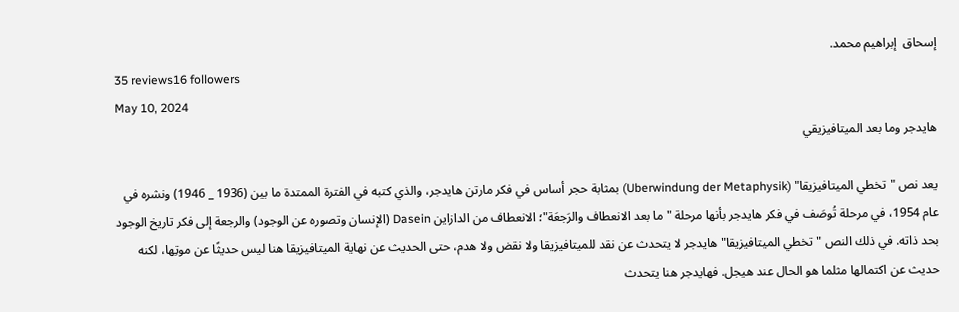إسحاق  إبراهيم محمد.
35 reviews16 followers
May 10, 2024
هايدجر وما بعد الميتافيزيقي

يعد نص "تخطي الميتافيزيقا" (Uberwindung der Metaphysik) بمثابة حجر أساس في فكر مارتن هايدجر، والذي كتبه في الفترة الممتدة ما بين (1936 _ 1946) ونشره في عام 1954، في مرحلة تُوصَف في فكر هايدجر بأنها مرحلة "ما بعد الانعطاف والرَجعَة"؛ الانعطاف من الدازاين Dasein (الإنسان وتصوره عن الوجود) والرجعة إلى فكر تاريخ الوجود بحد ذاته. في ذلك النص "تخطي الميتافيزيقا" هايدجر لا يتحدث عن نقد للميتافيزيقا ولا نقض ولا هدم، حتى الحديث عن نهاية الميتافيزيقا هنا ليس حديثًا عن موتِها، لكنه حديث عن اكتمالها مثلما هو الحال عند هيجل. فهايدجر هنا يتحدث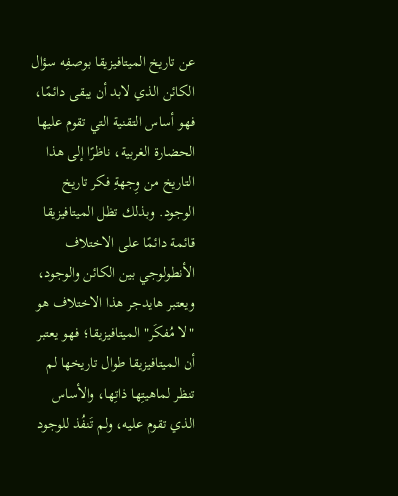عن تاريخ الميتافيزيقا بوصفِه سؤال الكائن الذي لابد أن يبقى دائمًا، فهو أساس التقنية التي تقوم عليها الحضارة الغربية، ناظرًا إلى هذا التاريخ من وِجهةِ فكر تاريخ الوجود. وبذلك تظل الميتافيزيقا قائمة دائمًا على الاختلاف الأنطولوجي بين الكائن والوجود، ويعتبر هايدجر هذا الاختلاف هو "لا مُفكَر" الميتافيزيقا؛ فهو يعتبر أن الميتافيزيقا طوال تاريخها لم تنظر لماهيتِها ذاتِها، والأساس الذي تقوم عليه، ولم تَنفُذ للوجود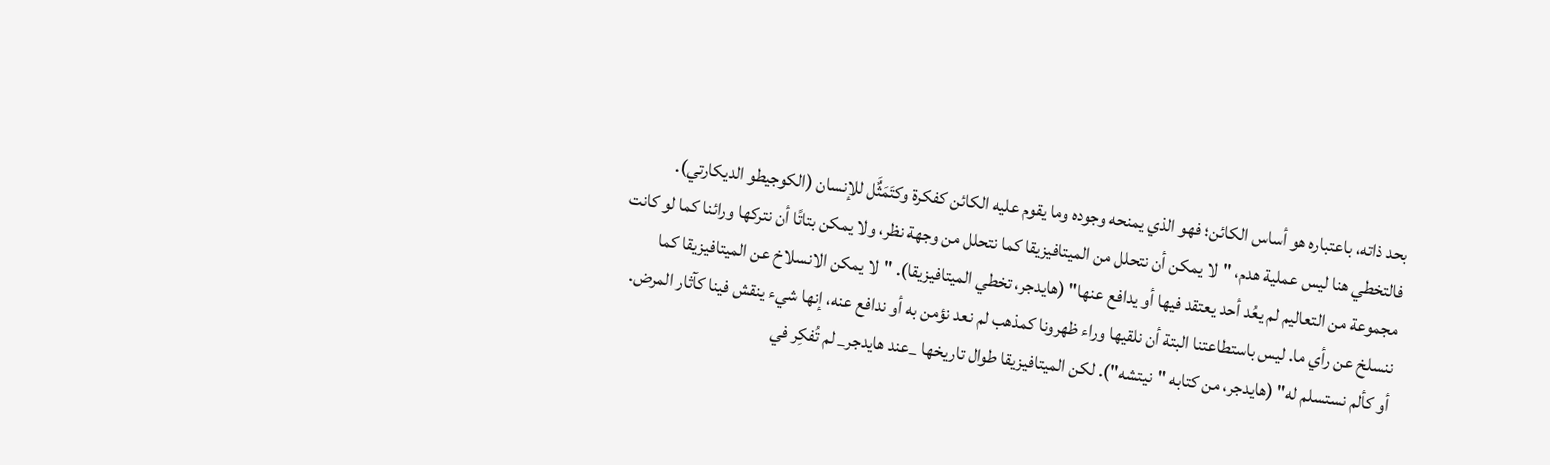بحد ذاته، باعتباره هو أساس الكائن؛ فهو الذي يمنحه وجوده وما يقوم عليه الكائن كفكرة وكتَمَثٌَل للإنسان (الكوجيطو الديكارتي). فالتخطي هنا ليس عملية هدم، "لا يمكن أن نتحلل من الميتافيزيقا كما نتحلل من وجهة نظر، ولا يمكن بتاتًا أن نتركها ورائنا كما لو كانت مجموعة من التعاليم لم يعُد أحد يعتقد فيها أو يدافع عنها" (هايدجر، تخطي الميتافيزيقا). "لا يمكن الانسلاخ عن الميتافيزيقا كما ننسلخ عن رأي ما. ليس باستطاعتنا البتة أن نلقيها وراء ظهرونا كمذهب لم نعد نؤمن به أو ندافع عنه، إنها شيء ينقش فينا كآثار المرض. أو كألم نستسلم له" (هايدجر، من كتابه "نيتشه"). لكن الميتافيزيقا طوال تاريخها _عند هايدجر_ لم تُفكِر في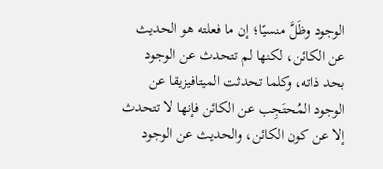الوجود وظَلَّ منسيًا؛ إن ما فعلته هو الحديث عن الكائن، لكنها لم تتحدث عن الوجود بحد ذاته، وكلما تحدثت الميتافيزيقا عن الوجود المُحتَجِب عن الكائن فإنها لا تتحدث إلا عن كون الكائن، والحديث عن الوجود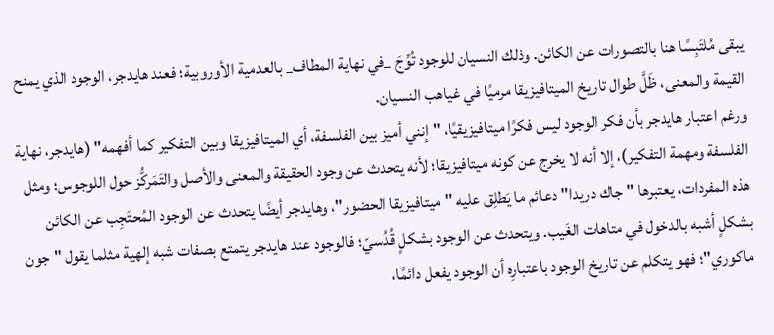يبقى مُلتَبِسًا هنا بالتصورات عن الكائن. وذلك النسيان للوجود تُوِّجَ _في نهاية المطاف_ بالعدمية الأوروبية؛ فعند هايدجر، الوجود الذي يمنح القيمة والمعنى، ظَلَّ طوال تاريخ الميتافيزيقا مرميًا في غياهب النسيان.
ورغم اعتبار هايدجر بأن فكر الوجود ليس فكرًا ميتافيزيقيًا، "إنني أميز بين الفلسفة، أي الميتافيزيقا وبين التفكير كما أفهمه" (هايدجر، نهاية الفلسفة ومهمة التفكير)، إلا أنه لا يخرج عن كونه ميتافيزيقا؛ لأنه يتحدث عن وجود الحقيقة والمعنى والأصل والتَمَركُّز حول اللوجوس؛ ومثل هذه المفردات، يعتبرها "جاك دريدا" دعائم ما يَطلِق عليه "ميتافيزيقا الحضور"، وهايدجر أيضًا يتحدث عن الوجود المُحتَجِب عن الكائن بشكلٍ أشبه بالدخول في متاهات الغَيب. ويتحدث عن الوجود بشكلٍ قُدُسيّ؛ فالوجود عند هايدجر يتمتع بصفات شبه إلهية مثلما يقول "جون ماكوري"؛ فهو يتكلم عن تاريخ الوجود باعتبارِه أن الوجود يفعل دائمًا،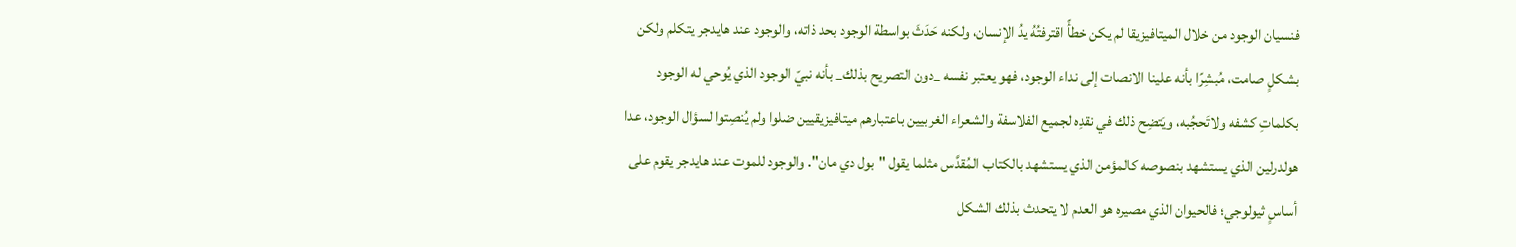فنسيان الوجود من خلال الميتافيزيقا لم يكن خطأً اقترفتُهُ يدُ الإنسان، ولكنه حَدَثَ بواسطة الوجود بحد ذاته، والوجود عند هايدجر يتكلم ولكن بشكلٍ صامت، مُبشِرًا بأنه علينا الانصات إلى نداء الوجود، فهو يعتبر نفسه _دون التصريح بذلك_ بأنه نبيّ الوجود الذي يُوحي له الوجود بكلماتِ كشفه ولاتَحجُبه، ويَتضِح ذلك في نقدِه لجميع الفلاسفة والشعراء الغربيين باعتبارهم ميتافيزيقيين ضلوا ولم يُنصِتوا لسؤال الوجود، عدا هولدرلين الذي يستشهد بنصوصه كالمؤمن الذي يستشهد بالكتاب المُقدَّس مثلما يقول "بول دي مان". والوجود للموت عند هايدجر يقوم على أساسٍ ثيولوجي؛ فالحيوان الذي مصيره هو العدم لا يتحدث بذلك الشكل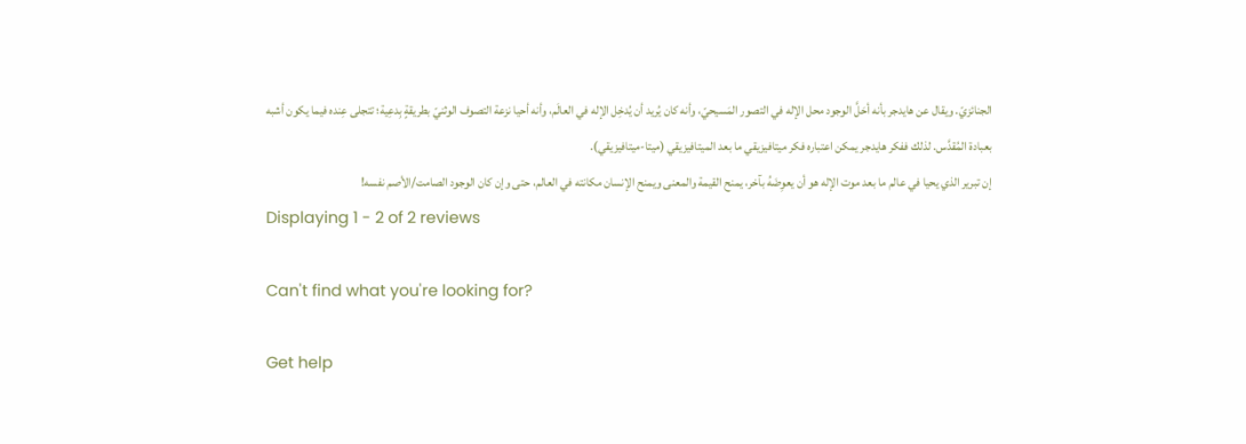الجنائزيّ. ويقال عن هايدجر بأنه أحَلَّ الوجود محل الإله في التصور المَسيحيّ، وأنه كان يُريد أن يُدخِل الإله في العالَم، وأنه أحيا نزعة التصوف الوثنيّ بطريقةٍ بِدعِية؛ تتجلى عِنده فيما يكون أشبه بعبادة المُقدَّس. لذلك ففكر هايدجر يمكن اعتباره فكر ميتافيزيقي ما بعد الميتافيزيقي (ميتا-ميتافيزيقي).
إن تبرير الذي يحيا في عالم ما بعد موت الإله هو أن يعوِضَهُ بآخر، يمنح القيمة والمعنى ويمنح الإنسان مكانته في العالم، حتى وإن كان الوجود الصامت/الأصم نفسه!
Displaying 1 - 2 of 2 reviews

Can't find what you're looking for?

Get help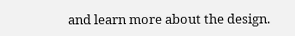and learn more about the design.